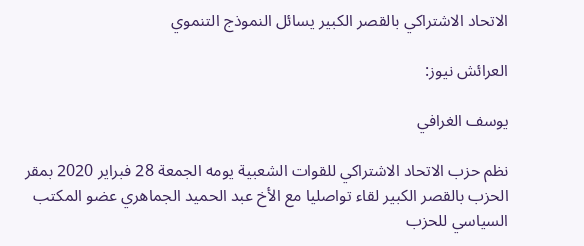الاتحاد الاشتراكي بالقصر الكبير يسائل النموذج التنموي

العرائش نيوز:

يوسف الغرافي

نظم حزب الاتحاد الاشتراكي للقوات الشعبية يومه الجمعة 28 فبراير 2020 بمقر الحزب بالقصر الكبير لقاء تواصليا مع الأخ عبد الحميد الجماهري عضو المكتب السياسي للحزب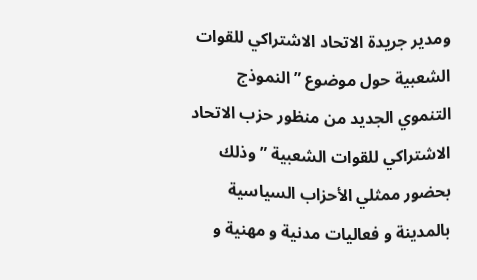ومدير جريدة الاتحاد الاشتراكي للقوات الشعبية حول موضوع ” النموذج التنموي الجديد من منظور حزب الاتحاد الاشتراكي للقوات الشعبية ” وذلك بحضور ممثلي الأحزاب السياسية بالمدينة و فعاليات مدنية و مهنية و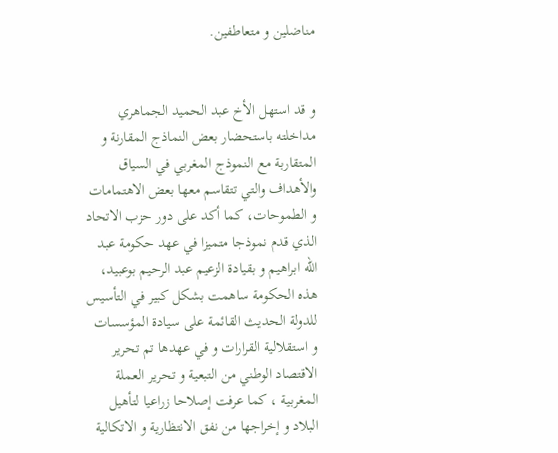مناضلين و متعاطفين.


و قد استهل الأخ عبد الحميد الجماهري مداخلته باستحضار بعض النماذج المقارنة و المتقاربة مع النموذج المغربي في السياق والأهداف والتي تتقاسم معها بعض الاهتمامات و الطموحات، كما أكد على دور حزب الاتحاد الذي قدم نموذجا متميزا في عهد حكومة عبد الله ابراهيم و بقيادة الزعيم عبد الرحيم بوعبيد، هذه الحكومة ساهمت بشكل كبير في التأسيس للدولة الحديث القائمة على سيادة المؤسسات و استقلالية القرارات و في عهدها تم تحرير الاقتصاد الوطني من التبعية و تحرير العملة المغربية ، كما عرفت إصلاحا زراعيا لتأهيل البلاد و إخراجها من نفق الانتظارية و الاتكالية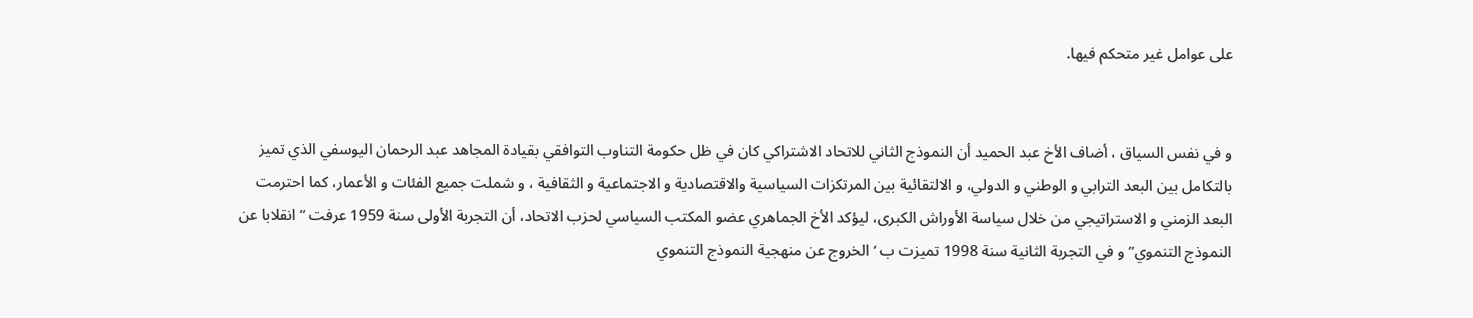على عوامل غير متحكم فيها.


و في نفس السياق ، أضاف الأخ عبد الحميد أن النموذج الثاني للاتحاد الاشتراكي كان في ظل حكومة التناوب التوافقي بقيادة المجاهد عبد الرحمان اليوسفي الذي تميز بالتكامل بين البعد الترابي و الوطني و الدولي، و الالتقائية بين المرتكزات السياسية والاقتصادية و الاجتماعية و الثقافية ، و شملت جميع الفئات و الأعمار، كما احترمت البعد الزمني و الاستراتيجي من خلال سياسة الأوراش الكبرى، ليؤكد الأخ الجماهري عضو المكتب السياسي لحزب الاتحاد، أن التجربة الأولى سنة 1959 عرفت ” انقلابا عن النموذج التنموي” و في التجربة الثانية سنة 1998 تميزت ب ‘الخروج عن منهجية النموذج التنموي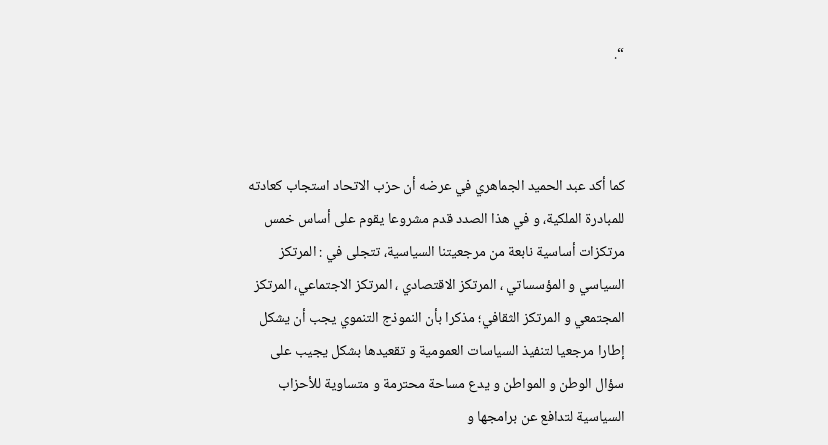“.



كما أكد عبد الحميد الجماهري في عرضه أن حزب الاتحاد استجاب كعادته للمبادرة الملكية، و في هذا الصدد قدم مشروعا يقوم على أساس خمس مرتكزات أساسية نابعة من مرجعيتنا السياسية، تتجلى في : المرتكز السياسي و المؤسساتي ، المرتكز الاقتصادي ، المرتكز الاجتماعي، المرتكز المجتمعي و المرتكز الثقافي؛ مذكرا بأن النموذج التنموي يجب أن يشكل إطارا مرجعيا لتنفيذ السياسات العمومية و تقعيدها بشكل يجيب على سؤال الوطن و المواطن و يدع مساحة محترمة و متساوية للأحزاب السياسية لتدافع عن برامجها و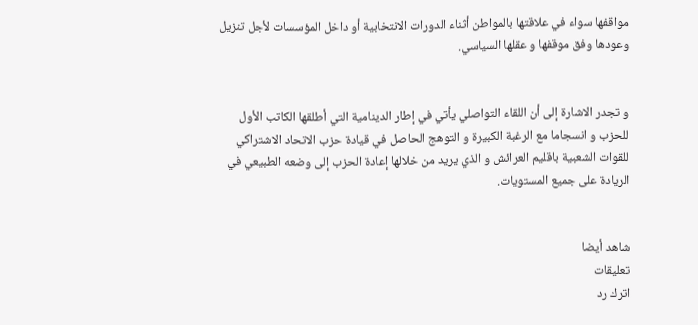مواقفها سواء في علاقتها بالمواطن أثناء الدورات الانتخابية أو داخل المؤسسات لأجل تنزيل وعودها وفق موقفها و عقلها السياسي.


و تجدر الاشارة إلى أن اللقاء التواصلي يأتي في إطار الدينامية التي أطلقها الكاتب الأول للحزب و انسجاما مع الرغبة الكبيرة و التوهج الحاصل في قيادة حزب الاتحاد الاشتراكي للقوات الشعبية باقليم العرائش و الذي يريد من خلالها إعادة الحزب إلى وضعه الطبيعي في الريادة على جميع المستويات.


شاهد أيضا
تعليقات
اترك رد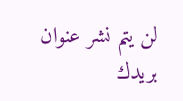لن يتم نشر عنوان بريدك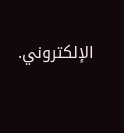الإلكتروني.